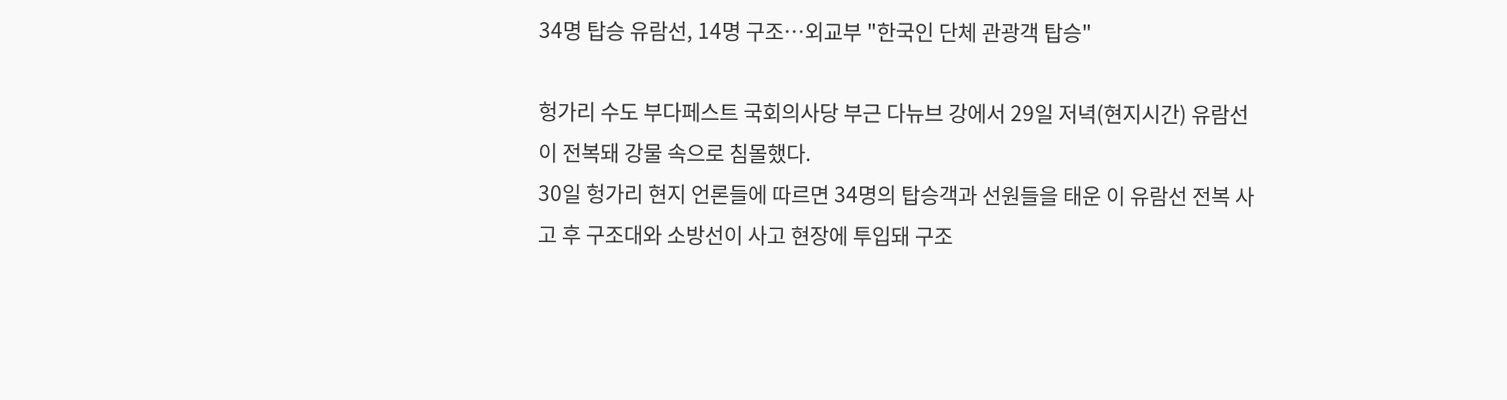34명 탑승 유람선, 14명 구조…외교부 "한국인 단체 관광객 탑승"

헝가리 수도 부다페스트 국회의사당 부근 다뉴브 강에서 29일 저녁(현지시간) 유람선이 전복돼 강물 속으로 침몰했다.
30일 헝가리 현지 언론들에 따르면 34명의 탑승객과 선원들을 태운 이 유람선 전복 사고 후 구조대와 소방선이 사고 현장에 투입돼 구조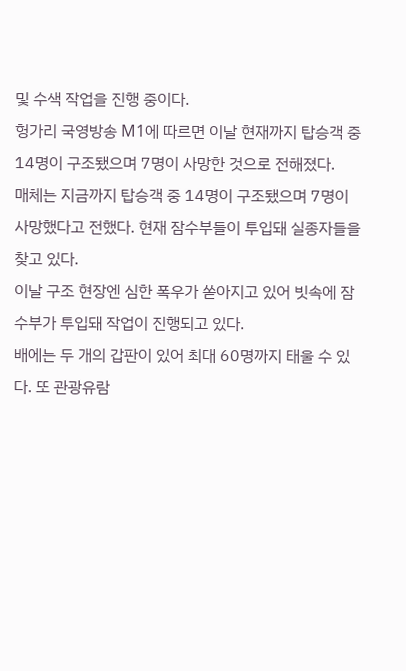및 수색 작업을 진행 중이다.
헝가리 국영방송 M1에 따르면 이날 현재까지 탑승객 중 14명이 구조됐으며 7명이 사망한 것으로 전해졌다.
매체는 지금까지 탑승객 중 14명이 구조됐으며 7명이 사망했다고 전했다. 현재 잠수부들이 투입돼 실종자들을 찾고 있다.
이날 구조 현장엔 심한 폭우가 쏟아지고 있어 빗속에 잠수부가 투입돼 작업이 진행되고 있다.
배에는 두 개의 갑판이 있어 최대 60명까지 태울 수 있다. 또 관광유람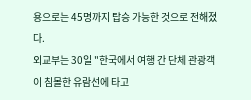용으로는 45명까지 탑승 가능한 것으로 전해졌다.
외교부는 30일 "한국에서 여행 간 단체 관광객이 침몰한 유람선에 타고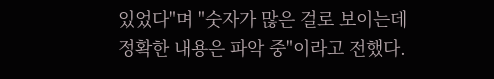있었다"며 "숫자가 많은 걸로 보이는데 정확한 내용은 파악 중"이라고 전했다.